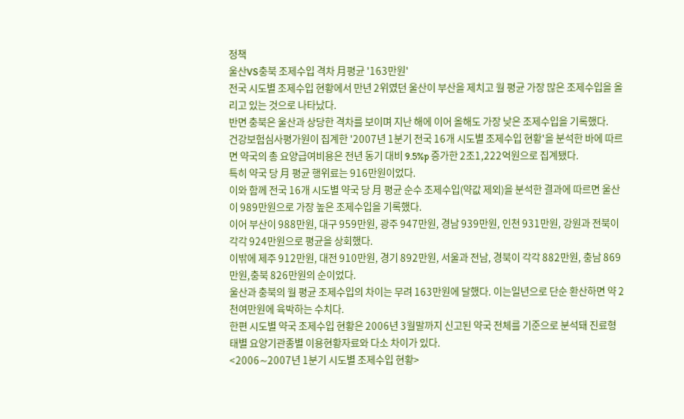정책
울산VS충북 조제수입 격차 月평균 '163만원'
전국 시도별 조제수입 현황에서 만년 2위였던 울산이 부산을 제치고 월 평균 가장 많은 조제수입을 올리고 있는 것으로 나타났다.
반면 충북은 울산과 상당한 격차를 보이며 지난 해에 이어 올해도 가장 낮은 조제수입을 기록했다.
건강보험심사평가원이 집계한 '2007년 1분기 전국 16개 시도별 조제수입 현황'을 분석한 바에 따르면 약국의 총 요양급여비용은 전년 동기 대비 9.5%p 증가한 2조1,222억원으로 집계됐다.
특히 약국 당 月 평균 행위료는 916만원이었다.
이와 함께 전국 16개 시도별 약국 당 月 평균 순수 조제수입(약값 제외)을 분석한 결과에 따르면 울산이 989만원으로 가장 높은 조제수입을 기록했다.
이어 부산이 988만원, 대구 959만원, 광주 947만원, 경남 939만원, 인천 931만원, 강원과 전북이 각각 924만원으로 평균을 상회했다.
이밖에 제주 912만원, 대전 910만원, 경기 892만원, 서울과 전남, 경북이 각각 882만원, 충남 869만원,충북 826만원의 순이었다.
울산과 충북의 월 평균 조제수입의 차이는 무려 163만원에 달했다. 이는일년으로 단순 환산하면 약 2천여만원에 육박하는 수치다.
한편 시도별 약국 조제수입 현황은 2006년 3월말까지 신고된 약국 전체를 기준으로 분석돼 진료형태별 요양기관종별 이용현황자료와 다소 차이가 있다.
<2006∼2007년 1분기 시도별 조제수입 현황>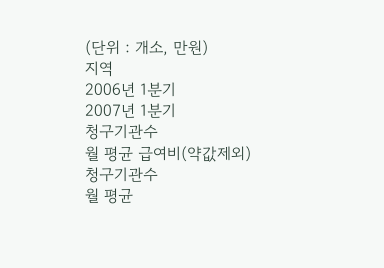(단위 : 개소, 만원)
지역
2006년 1분기
2007년 1분기
청구기관수
월 평균 급여비(약값제외)
청구기관수
월 평균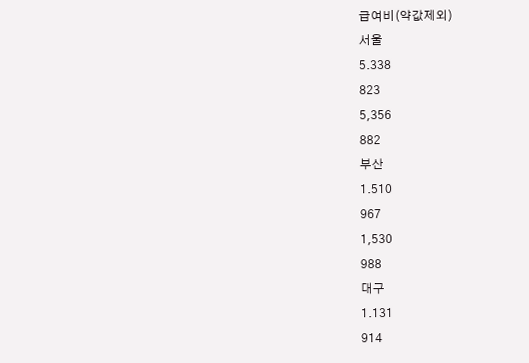급여비(약값제외)
서울
5.338
823
5,356
882
부산
1.510
967
1,530
988
대구
1.131
914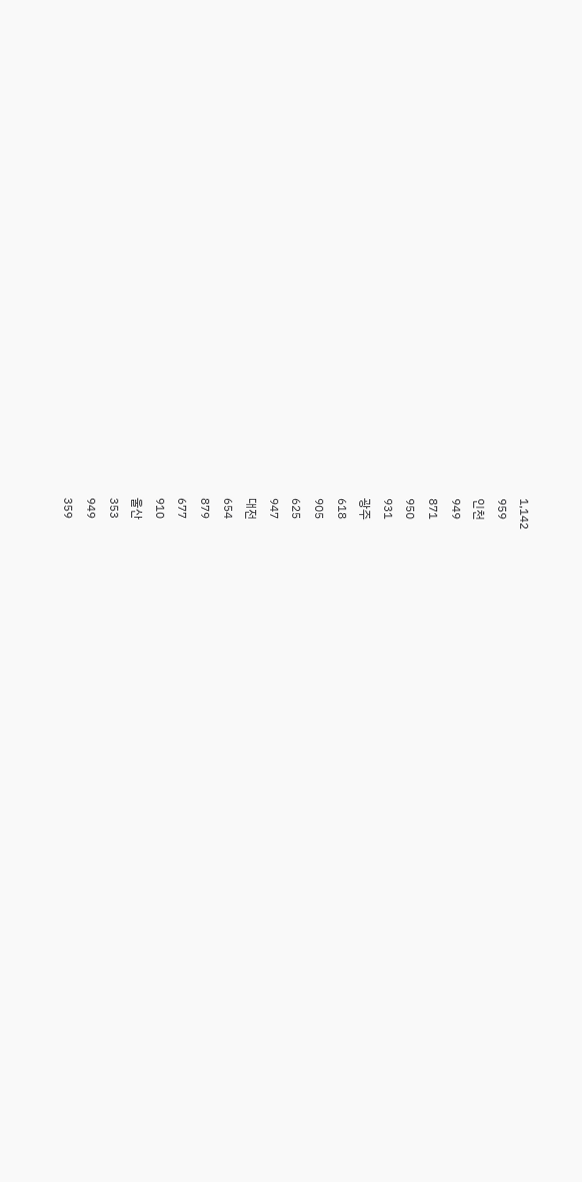1,142
959
인천
949
871
950
931
광주
618
905
625
947
대전
654
879
677
910
울산
353
949
359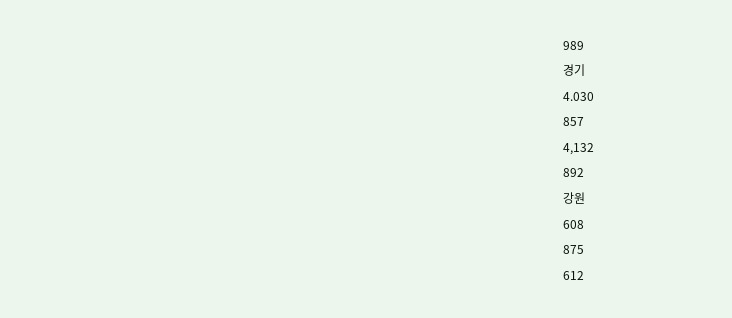989
경기
4.030
857
4,132
892
강원
608
875
612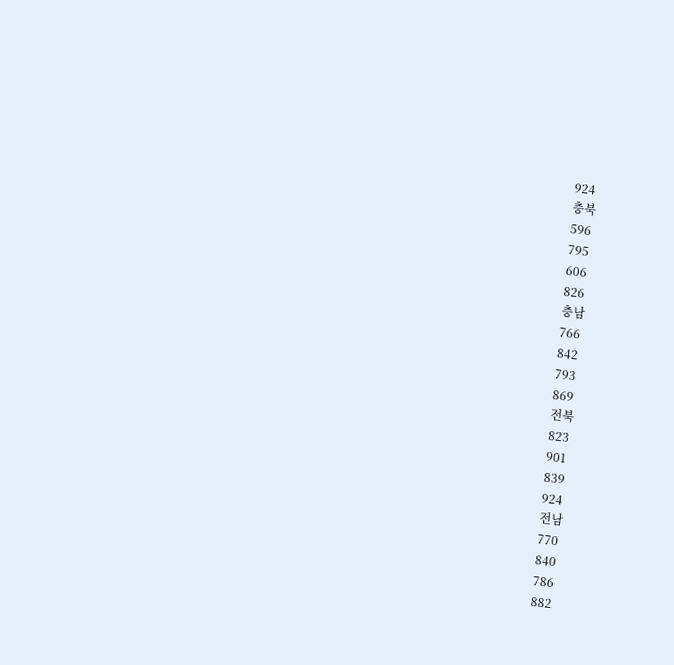924
충북
596
795
606
826
충남
766
842
793
869
전북
823
901
839
924
전남
770
840
786
882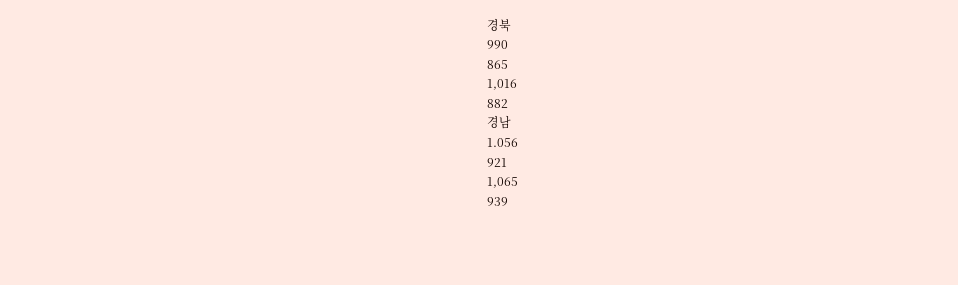경북
990
865
1,016
882
경남
1.056
921
1,065
939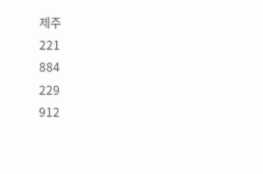제주
221
884
229
912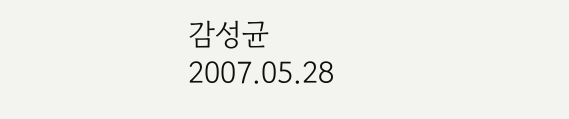감성균
2007.05.28